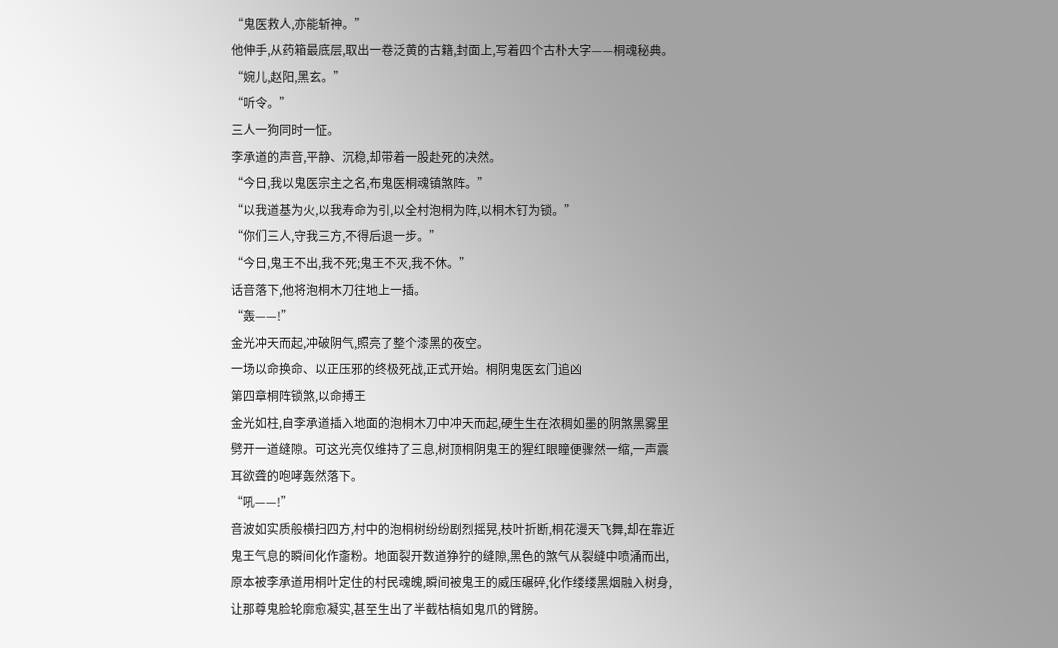“鬼医救人,亦能斩神。”
他伸手,从药箱最底层,取出一卷泛黄的古籍,封面上,写着四个古朴大字——桐魂秘典。
“婉儿,赵阳,黑玄。”
“听令。”
三人一狗同时一怔。
李承道的声音,平静、沉稳,却带着一股赴死的决然。
“今日,我以鬼医宗主之名,布鬼医桐魂镇煞阵。”
“以我道基为火,以我寿命为引,以全村泡桐为阵,以桐木钉为锁。”
“你们三人,守我三方,不得后退一步。”
“今日,鬼王不出,我不死;鬼王不灭,我不休。”
话音落下,他将泡桐木刀往地上一插。
“轰——!”
金光冲天而起,冲破阴气,照亮了整个漆黑的夜空。
一场以命换命、以正压邪的终极死战,正式开始。桐阴鬼医玄门追凶
第四章桐阵锁煞,以命搏王
金光如柱,自李承道插入地面的泡桐木刀中冲天而起,硬生生在浓稠如墨的阴煞黑雾里劈开一道缝隙。可这光亮仅维持了三息,树顶桐阴鬼王的猩红眼瞳便骤然一缩,一声震耳欲聋的咆哮轰然落下。
“吼——!”
音波如实质般横扫四方,村中的泡桐树纷纷剧烈摇晃,枝叶折断,桐花漫天飞舞,却在靠近鬼王气息的瞬间化作齑粉。地面裂开数道狰狞的缝隙,黑色的煞气从裂缝中喷涌而出,原本被李承道用桐叶定住的村民魂魄,瞬间被鬼王的威压碾碎,化作缕缕黑烟融入树身,让那尊鬼脸轮廓愈凝实,甚至生出了半截枯槁如鬼爪的臂膀。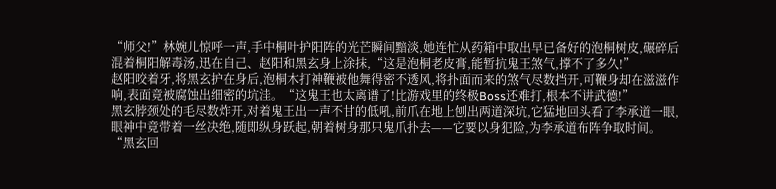“师父!”林婉儿惊呼一声,手中桐叶护阳阵的光芒瞬间黯淡,她连忙从药箱中取出早已备好的泡桐树皮,碾碎后混着桐阳解毒汤,迅在自己、赵阳和黑玄身上涂抹,“这是泡桐老皮膏,能暂抗鬼王煞气,撑不了多久!”
赵阳咬着牙,将黑玄护在身后,泡桐木打神鞭被他舞得密不透风,将扑面而来的煞气尽数挡开,可鞭身却在滋滋作响,表面竟被腐蚀出细密的坑洼。“这鬼王也太离谱了!比游戏里的终极Boss还难打,根本不讲武德!”
黑玄脖颈处的毛尽数炸开,对着鬼王出一声不甘的低吼,前爪在地上刨出两道深坑,它猛地回头看了李承道一眼,眼神中竟带着一丝决绝,随即纵身跃起,朝着树身那只鬼爪扑去——它要以身犯险,为李承道布阵争取时间。
“黑玄回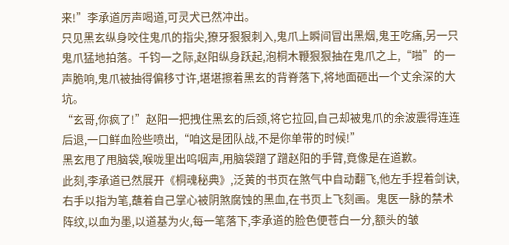来!”李承道厉声喝道,可灵犬已然冲出。
只见黑玄纵身咬住鬼爪的指尖,獠牙狠狠刺入,鬼爪上瞬间冒出黑烟,鬼王吃痛,另一只鬼爪猛地拍落。千钧一之际,赵阳纵身跃起,泡桐木鞭狠狠抽在鬼爪之上,“啪”的一声脆响,鬼爪被抽得偏移寸许,堪堪擦着黑玄的背脊落下,将地面砸出一个丈余深的大坑。
“玄哥,你疯了!”赵阳一把拽住黑玄的后颈,将它拉回,自己却被鬼爪的余波震得连连后退,一口鲜血险些喷出,“咱这是团队战,不是你单带的时候!”
黑玄甩了甩脑袋,喉咙里出呜咽声,用脑袋蹭了蹭赵阳的手臂,竟像是在道歉。
此刻,李承道已然展开《桐魂秘典》,泛黄的书页在煞气中自动翻飞,他左手捏着剑诀,右手以指为笔,蘸着自己掌心被阴煞腐蚀的黑血,在书页上飞刻画。鬼医一脉的禁术阵纹,以血为墨,以道基为火,每一笔落下,李承道的脸色便苍白一分,额头的皱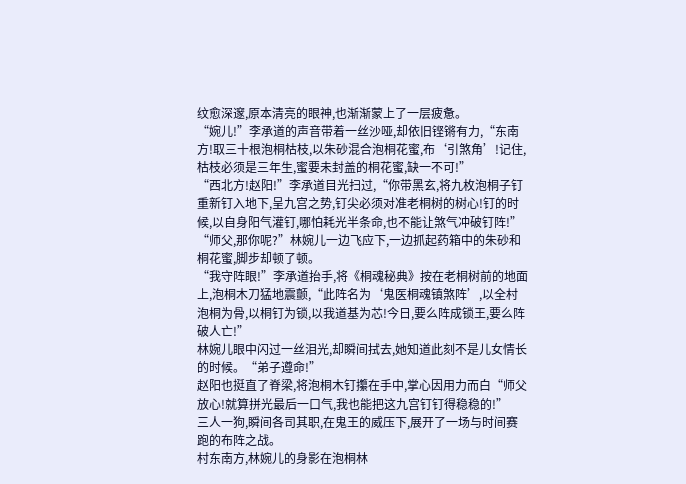纹愈深邃,原本清亮的眼神,也渐渐蒙上了一层疲惫。
“婉儿!”李承道的声音带着一丝沙哑,却依旧铿锵有力,“东南方!取三十根泡桐枯枝,以朱砂混合泡桐花蜜,布‘引煞角’!记住,枯枝必须是三年生,蜜要未封盖的桐花蜜,缺一不可!”
“西北方!赵阳!”李承道目光扫过,“你带黑玄,将九枚泡桐子钉重新钉入地下,呈九宫之势,钉尖必须对准老桐树的树心!钉的时候,以自身阳气灌钉,哪怕耗光半条命,也不能让煞气冲破钉阵!”
“师父,那你呢?”林婉儿一边飞应下,一边抓起药箱中的朱砂和桐花蜜,脚步却顿了顿。
“我守阵眼!”李承道抬手,将《桐魂秘典》按在老桐树前的地面上,泡桐木刀猛地震颤,“此阵名为‘鬼医桐魂镇煞阵’,以全村泡桐为骨,以桐钉为锁,以我道基为芯!今日,要么阵成锁王,要么阵破人亡!”
林婉儿眼中闪过一丝泪光,却瞬间拭去,她知道此刻不是儿女情长的时候。“弟子遵命!”
赵阳也挺直了脊梁,将泡桐木钉攥在手中,掌心因用力而白“师父放心!就算拼光最后一口气,我也能把这九宫钉钉得稳稳的!”
三人一狗,瞬间各司其职,在鬼王的威压下,展开了一场与时间赛跑的布阵之战。
村东南方,林婉儿的身影在泡桐林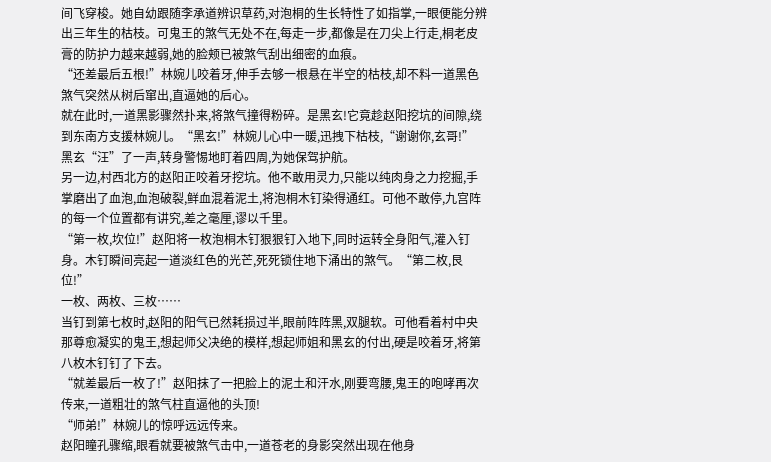间飞穿梭。她自幼跟随李承道辨识草药,对泡桐的生长特性了如指掌,一眼便能分辨出三年生的枯枝。可鬼王的煞气无处不在,每走一步,都像是在刀尖上行走,桐老皮膏的防护力越来越弱,她的脸颊已被煞气刮出细密的血痕。
“还差最后五根!”林婉儿咬着牙,伸手去够一根悬在半空的枯枝,却不料一道黑色煞气突然从树后窜出,直逼她的后心。
就在此时,一道黑影骤然扑来,将煞气撞得粉碎。是黑玄!它竟趁赵阳挖坑的间隙,绕到东南方支援林婉儿。“黑玄!”林婉儿心中一暖,迅拽下枯枝,“谢谢你,玄哥!”
黑玄“汪”了一声,转身警惕地盯着四周,为她保驾护航。
另一边,村西北方的赵阳正咬着牙挖坑。他不敢用灵力,只能以纯肉身之力挖掘,手掌磨出了血泡,血泡破裂,鲜血混着泥土,将泡桐木钉染得通红。可他不敢停,九宫阵的每一个位置都有讲究,差之毫厘,谬以千里。
“第一枚,坎位!”赵阳将一枚泡桐木钉狠狠钉入地下,同时运转全身阳气,灌入钉身。木钉瞬间亮起一道淡红色的光芒,死死锁住地下涌出的煞气。“第二枚,艮位!”
一枚、两枚、三枚……
当钉到第七枚时,赵阳的阳气已然耗损过半,眼前阵阵黑,双腿软。可他看着村中央那尊愈凝实的鬼王,想起师父决绝的模样,想起师姐和黑玄的付出,硬是咬着牙,将第八枚木钉钉了下去。
“就差最后一枚了!”赵阳抹了一把脸上的泥土和汗水,刚要弯腰,鬼王的咆哮再次传来,一道粗壮的煞气柱直逼他的头顶!
“师弟!”林婉儿的惊呼远远传来。
赵阳瞳孔骤缩,眼看就要被煞气击中,一道苍老的身影突然出现在他身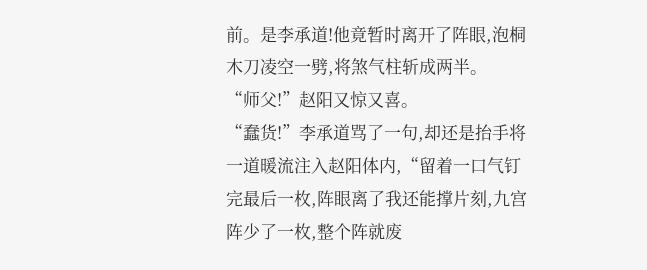前。是李承道!他竟暂时离开了阵眼,泡桐木刀凌空一劈,将煞气柱斩成两半。
“师父!”赵阳又惊又喜。
“蠢货!”李承道骂了一句,却还是抬手将一道暖流注入赵阳体内,“留着一口气钉完最后一枚,阵眼离了我还能撑片刻,九宫阵少了一枚,整个阵就废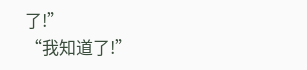了!”
“我知道了!”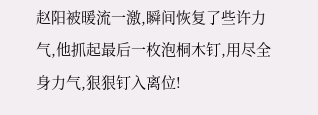赵阳被暖流一激,瞬间恢复了些许力气,他抓起最后一枚泡桐木钉,用尽全身力气,狠狠钉入离位!